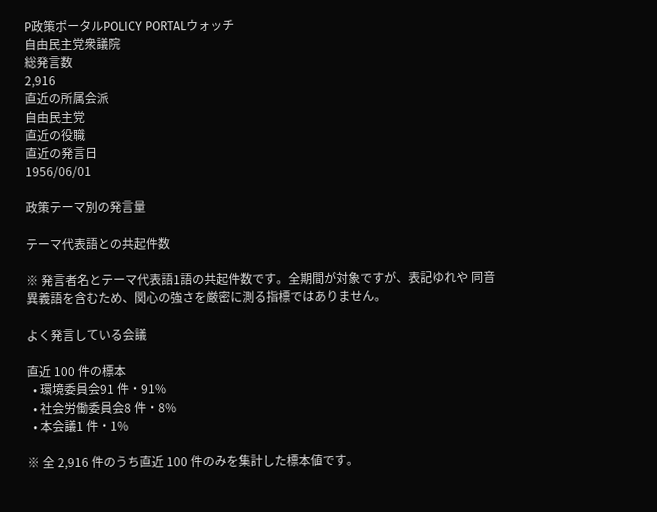P政策ポータルPOLICY PORTALウォッチ
自由民主党衆議院
総発言数
2,916
直近の所属会派
自由民主党
直近の役職
直近の発言日
1956/06/01

政策テーマ別の発言量

テーマ代表語との共起件数

※ 発言者名とテーマ代表語1語の共起件数です。全期間が対象ですが、表記ゆれや 同音異義語を含むため、関心の強さを厳密に測る指標ではありません。

よく発言している会議

直近 100 件の標本
  • 環境委員会91 件・91%
  • 社会労働委員会8 件・8%
  • 本会議1 件・1%

※ 全 2,916 件のうち直近 100 件のみを集計した標本値です。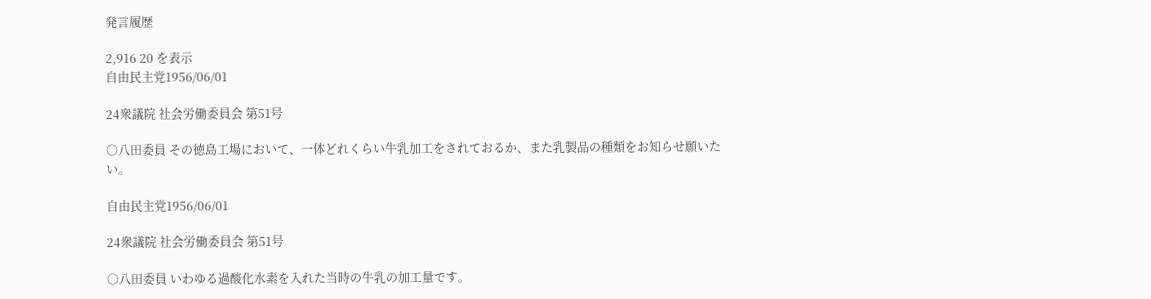発言履歴

2,916 20 を表示
自由民主党1956/06/01

24衆議院 社会労働委員会 第51号

○八田委員 その徳島工場において、一体どれくらい牛乳加工をされておるか、また乳製品の種類をお知らせ願いたい。

自由民主党1956/06/01

24衆議院 社会労働委員会 第51号

○八田委員 いわゆる過酸化水素を入れた当時の牛乳の加工量です。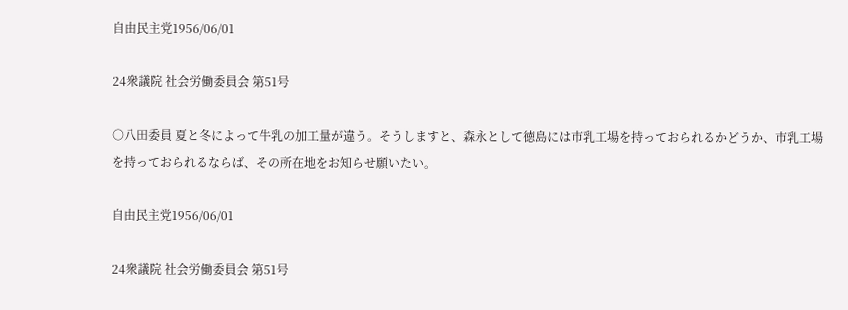自由民主党1956/06/01

24衆議院 社会労働委員会 第51号

○八田委員 夏と冬によって牛乳の加工量が違う。そうしますと、森永として徳島には市乳工場を持っておられるかどうか、市乳工場を持っておられるならば、その所在地をお知らせ願いたい。

自由民主党1956/06/01

24衆議院 社会労働委員会 第51号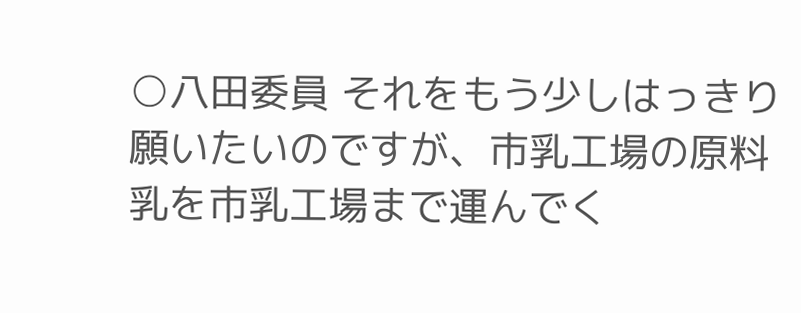○八田委員 それをもう少しはっきり願いたいのですが、市乳工場の原料乳を市乳工場まで運んでく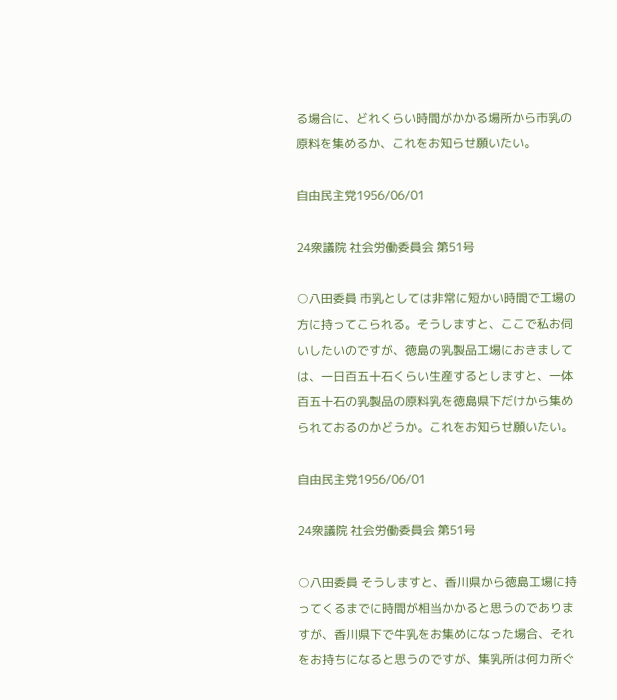る場合に、どれくらい時間がかかる場所から市乳の原料を集めるか、これをお知らせ願いたい。

自由民主党1956/06/01

24衆議院 社会労働委員会 第51号

○八田委員 市乳としては非常に短かい時間で工場の方に持ってこられる。そうしますと、ここで私お伺いしたいのですが、徳島の乳製品工場におきましては、一日百五十石くらい生産するとしますと、一体百五十石の乳製品の原料乳を徳島県下だけから集められておるのかどうか。これをお知らせ願いたい。

自由民主党1956/06/01

24衆議院 社会労働委員会 第51号

○八田委員 そうしますと、香川県から徳島工場に持ってくるまでに時間が相当かかると思うのでありますが、香川県下で牛乳をお集めになった場合、それをお持ちになると思うのですが、集乳所は何カ所ぐ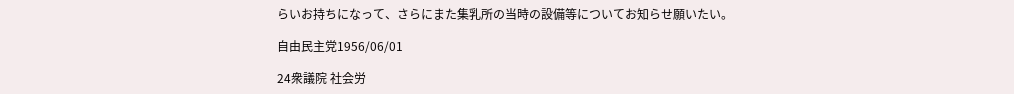らいお持ちになって、さらにまた集乳所の当時の設備等についてお知らせ願いたい。

自由民主党1956/06/01

24衆議院 社会労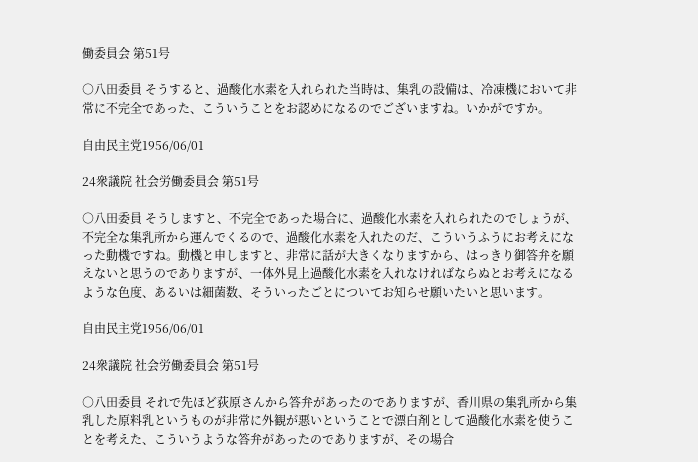働委員会 第51号

○八田委員 そうすると、過酸化水素を入れられた当時は、集乳の設備は、冷凍機において非常に不完全であった、こういうことをお認めになるのでございますね。いかがですか。

自由民主党1956/06/01

24衆議院 社会労働委員会 第51号

○八田委員 そうしますと、不完全であった場合に、過酸化水素を入れられたのでしょうが、不完全な集乳所から運んでくるので、過酸化水素を入れたのだ、こういうふうにお考えになった動機ですね。動機と申しますと、非常に話が大きくなりますから、はっきり御答弁を願えないと思うのでありますが、一体外見上過酸化水素を入れなければならぬとお考えになるような色度、あるいは細菌数、そういったごとについてお知らせ願いたいと思います。

自由民主党1956/06/01

24衆議院 社会労働委員会 第51号

○八田委員 それで先ほど荻原さんから答弁があったのでありますが、香川県の集乳所から集乳した原料乳というものが非常に外観が悪いということで漂白剤として過酸化水素を使うことを考えた、こういうような答弁があったのでありますが、その場合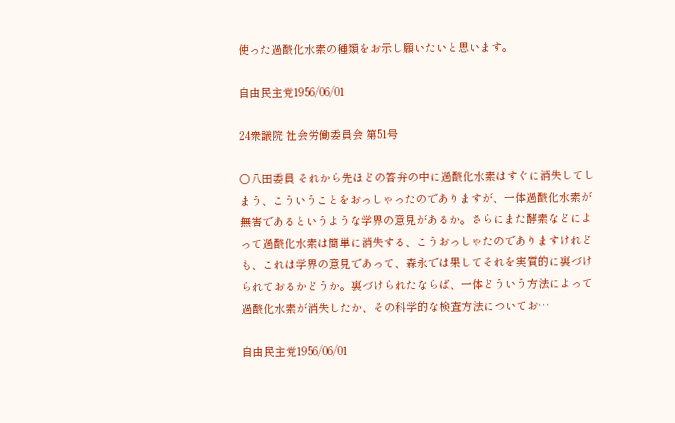使った過酸化水素の種類をお示し願いたいと思います。

自由民主党1956/06/01

24衆議院 社会労働委員会 第51号

○八田委員 それから先ほどの答弁の中に過酸化水素はすぐに消失してしまう、こういうことをおっしゃったのでありますが、一体過酸化水素が無害であるというような学界の意見があるか。さらにまた酵素などによって過酸化水素は簡単に消失する、こうおっしゃたのでありますけれども、これは学界の意見であって、森永では果してそれを実質的に裏づけられておるかどうか。裏づけられたならば、一体どういう方法によって過酸化水素が消失したか、その科学的な検査方法についてお…

自由民主党1956/06/01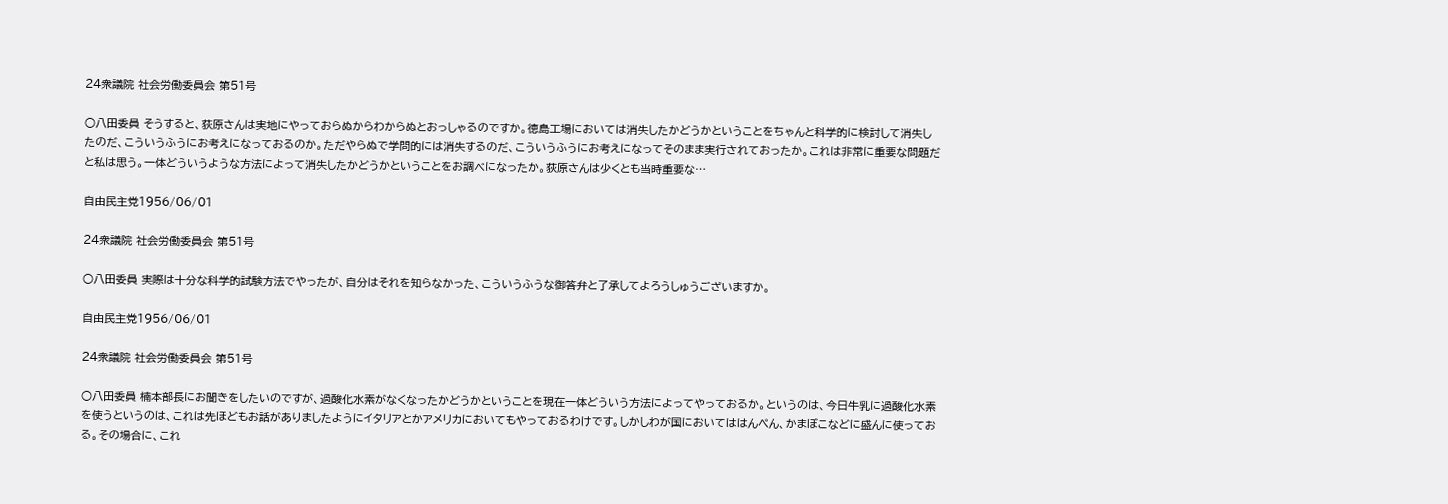24衆議院 社会労働委員会 第51号

○八田委員 そうすると、荻原さんは実地にやっておらぬからわからぬとおっしゃるのですか。徳島工場においては消失したかどうかということをちゃんと科学的に検討して消失したのだ、こういうふうにお考えになっておるのか。ただやらぬで学問的には消失するのだ、こういうふうにお考えになってそのまま実行されておったか。これは非常に重要な問題だと私は思う。一体どういうような方法によって消失したかどうかということをお調べになったか。荻原さんは少くとも当時重要な…

自由民主党1956/06/01

24衆議院 社会労働委員会 第51号

○八田委員 実際は十分な科学的試験方法でやったが、自分はそれを知らなかった、こういうふうな御答弁と了承してよろうしゅうございますか。

自由民主党1956/06/01

24衆議院 社会労働委員会 第51号

○八田委員 楠本部長にお聞きをしたいのですが、過酸化水素がなくなったかどうかということを現在一体どういう方法によってやっておるか。というのは、今日牛乳に過酸化水素を使うというのは、これは先ほどもお話がありましたようにイタリアとかアメリカにおいてもやっておるわけです。しかしわが国においてははんぺん、かまぼこなどに盛んに使っておる。その場合に、これ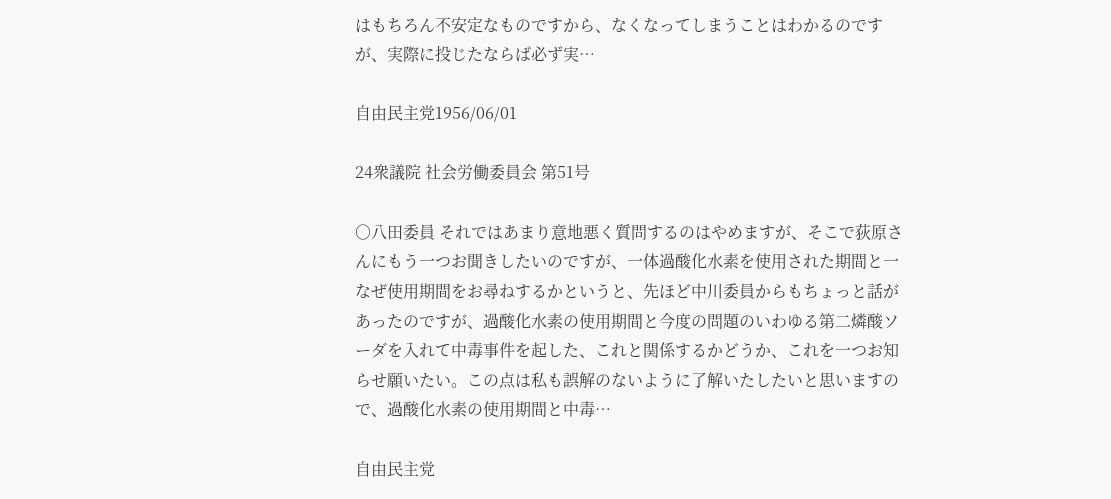はもちろん不安定なものですから、なくなってしまうことはわかるのですが、実際に投じたならば必ず実…

自由民主党1956/06/01

24衆議院 社会労働委員会 第51号

○八田委員 それではあまり意地悪く質問するのはやめますが、そこで荻原さんにもう一つお聞きしたいのですが、一体過酸化水素を使用された期間と一なぜ使用期間をお尋ねするかというと、先ほど中川委員からもちょっと話があったのですが、過酸化水素の使用期間と今度の問題のいわゆる第二燐酸ソーダを入れて中毒事件を起した、これと関係するかどうか、これを一つお知らせ願いたい。この点は私も誤解のないように了解いたしたいと思いますので、過酸化水素の使用期間と中毒…

自由民主党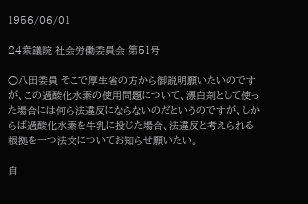1956/06/01

24衆議院 社会労働委員会 第51号

○八田委員 そこで厚生省の方から御説明願いたいのですが、この過酸化水素の使用問題について、漂白剤として使った場合には何ら法違反にならないのだというのですが、しからば過酸化水素を牛乳に投じた場合、法違反と考えられる根拠を一つ法文についてお知らせ願いたい。

自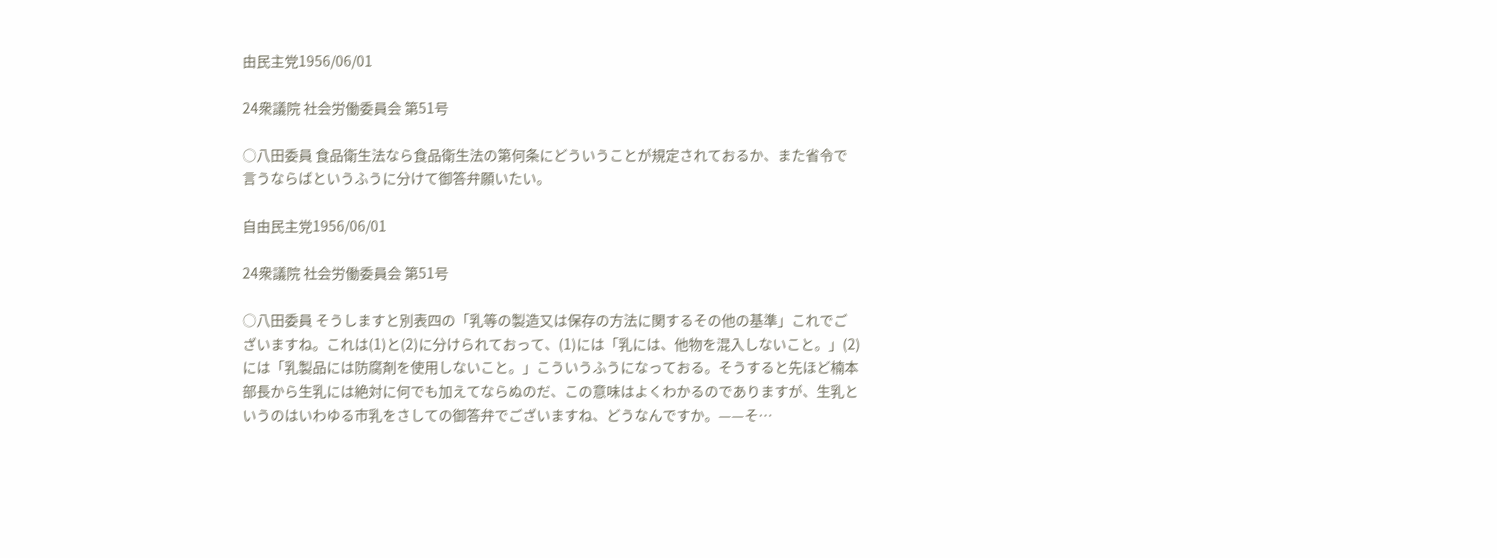由民主党1956/06/01

24衆議院 社会労働委員会 第51号

○八田委員 食品衛生法なら食品衛生法の第何条にどういうことが規定されておるか、また省令で言うならばというふうに分けて御答弁願いたい。

自由民主党1956/06/01

24衆議院 社会労働委員会 第51号

○八田委員 そうしますと別表四の「乳等の製造又は保存の方法に関するその他の基準」これでございますね。これは(1)と(2)に分けられておって、(1)には「乳には、他物を混入しないこと。」(2)には「乳製品には防腐剤を使用しないこと。」こういうふうになっておる。そうすると先ほど楠本部長から生乳には絶対に何でも加えてならぬのだ、この意味はよくわかるのでありますが、生乳というのはいわゆる市乳をさしての御答弁でございますね、どうなんですか。——そ…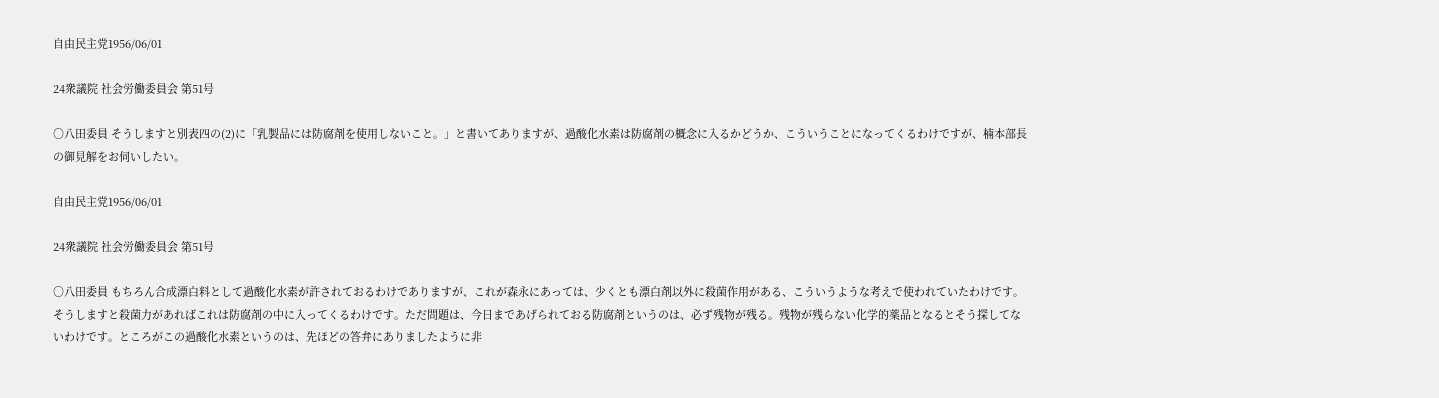自由民主党1956/06/01

24衆議院 社会労働委員会 第51号

○八田委員 そうしますと別表四の(2)に「乳製品には防腐剤を使用しないこと。」と書いてありますが、過酸化水素は防腐剤の概念に入るかどうか、こういうことになってくるわけですが、楠本部長の御見解をお伺いしたい。

自由民主党1956/06/01

24衆議院 社会労働委員会 第51号

○八田委員 もちろん合成漂白料として過酸化水素が許されておるわけでありますが、これが森永にあっては、少くとも漂白剤以外に殺菌作用がある、こういうような考えで使われていたわけです。そうしますと殺菌力があればこれは防腐剤の中に入ってくるわけです。ただ問題は、今日まであげられておる防腐剤というのは、必ず残物が残る。残物が残らない化学的薬品となるとそう探してないわけです。ところがこの過酸化水素というのは、先ほどの答弁にありましたように非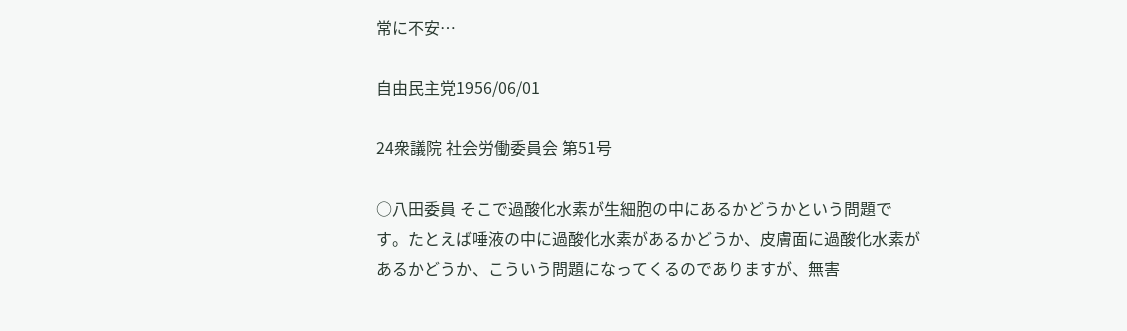常に不安…

自由民主党1956/06/01

24衆議院 社会労働委員会 第51号

○八田委員 そこで過酸化水素が生細胞の中にあるかどうかという問題です。たとえば唾液の中に過酸化水素があるかどうか、皮膚面に過酸化水素があるかどうか、こういう問題になってくるのでありますが、無害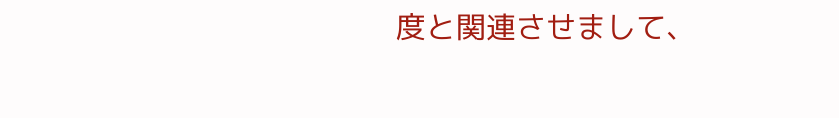度と関連させまして、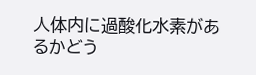人体内に過酸化水素があるかどう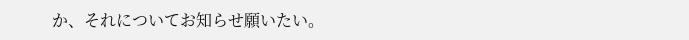か、それについてお知らせ願いたい。